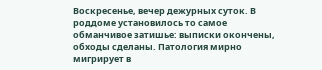Воскресенье, вечер дежурных суток. В роддоме установилось то самое обманчивое затишье: выписки окончены, обходы сделаны. Патология мирно мигрирует в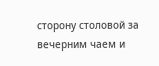сторону столовой за вечерним чаем и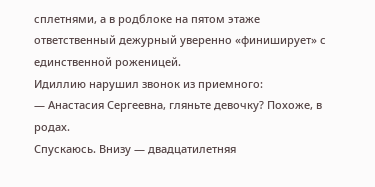сплетнями, а в родблоке на пятом этаже ответственный дежурный уверенно «финиширует» с единственной роженицей.
Идиллию нарушил звонок из приемного:
— Анастасия Сергеевна, гляньте девочку? Похоже, в родах.
Спускаюсь. Внизу — двадцатилетняя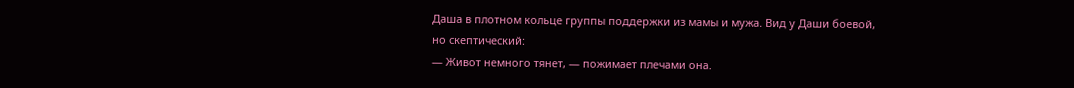Даша в плотном кольце группы поддержки из мамы и мужа. Вид у Даши боевой, но скептический:
— Живот немного тянет, — пожимает плечами она.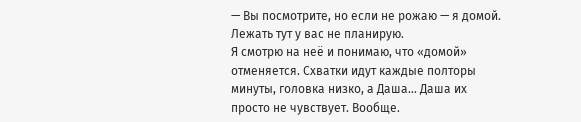— Вы посмотрите, но если не рожаю — я домой. Лежать тут у вас не планирую.
Я смотрю на неё и понимаю, что «домой» отменяется. Схватки идут каждые полторы минуты, головка низко, а Даша... Даша их просто не чувствует. Вообще.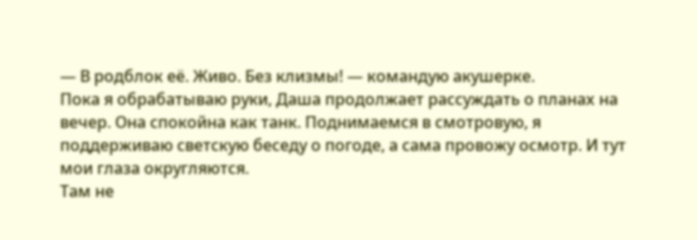— В родблок её. Живо. Без клизмы! — командую акушерке.
Пока я обрабатываю руки, Даша продолжает рассуждать о планах на вечер. Она спокойна как танк. Поднимаемся в смотровую, я поддерживаю светскую беседу о погоде, а сама провожу осмотр. И тут мои глаза округляются.
Там не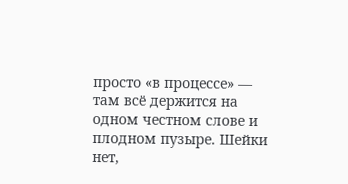просто «в процессе» — там всё держится на одном честном слове и плодном пузыре. Шейки нет,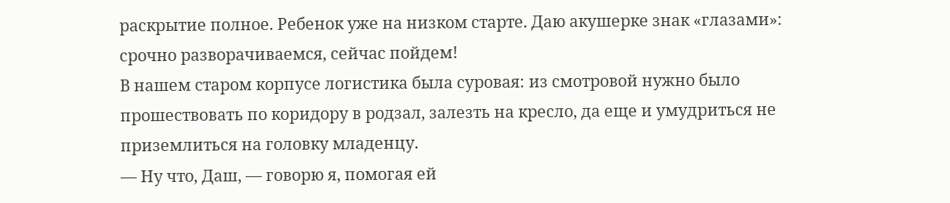раскрытие полное. Ребенок уже на низком старте. Даю акушерке знак «глазами»: срочно разворачиваемся, сейчас пойдем!
В нашем старом корпусе логистика была суровая: из смотровой нужно было прошествовать по коридору в родзал, залезть на кресло, да еще и умудриться не приземлиться на головку младенцу.
— Ну что, Даш, — говорю я, помогая ей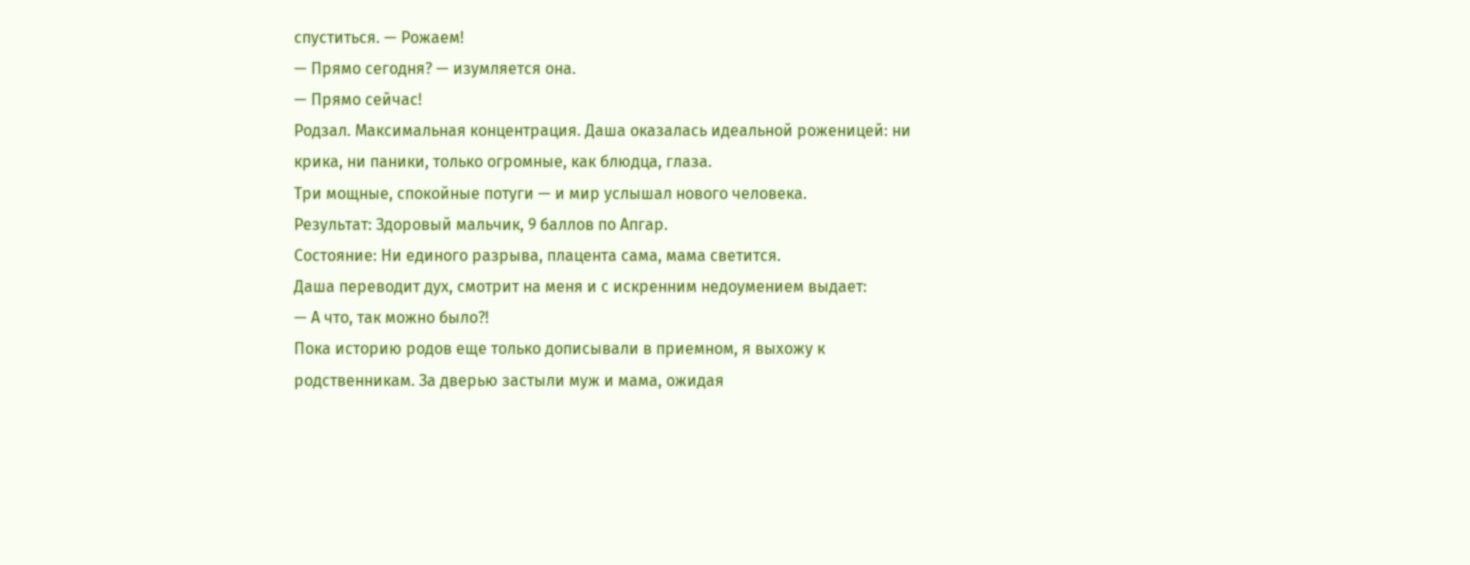спуститься. — Рожаем!
— Прямо сегодня? — изумляется она.
— Прямо сейчас!
Родзал. Максимальная концентрация. Даша оказалась идеальной роженицей: ни крика, ни паники, только огромные, как блюдца, глаза.
Три мощные, спокойные потуги — и мир услышал нового человека.
Результат: Здоровый мальчик, 9 баллов по Апгар.
Состояние: Ни единого разрыва, плацента сама, мама светится.
Даша переводит дух, смотрит на меня и с искренним недоумением выдает:
— А что, так можно было?!
Пока историю родов еще только дописывали в приемном, я выхожу к родственникам. За дверью застыли муж и мама, ожидая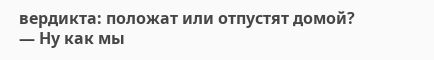вердикта: положат или отпустят домой?
— Ну как мы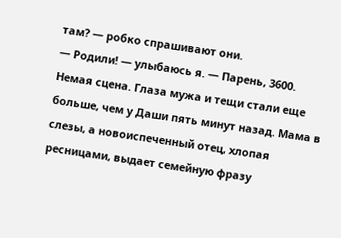там? — робко спрашивают они.
— Родили! — улыбаюсь я. — Парень, 3600.
Немая сцена. Глаза мужа и тещи стали еще больше, чем у Даши пять минут назад. Мама в слезы, а новоиспеченный отец, хлопая ресницами, выдает семейную фразу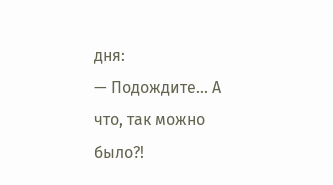дня:
— Подождите... А что, так можно было?!